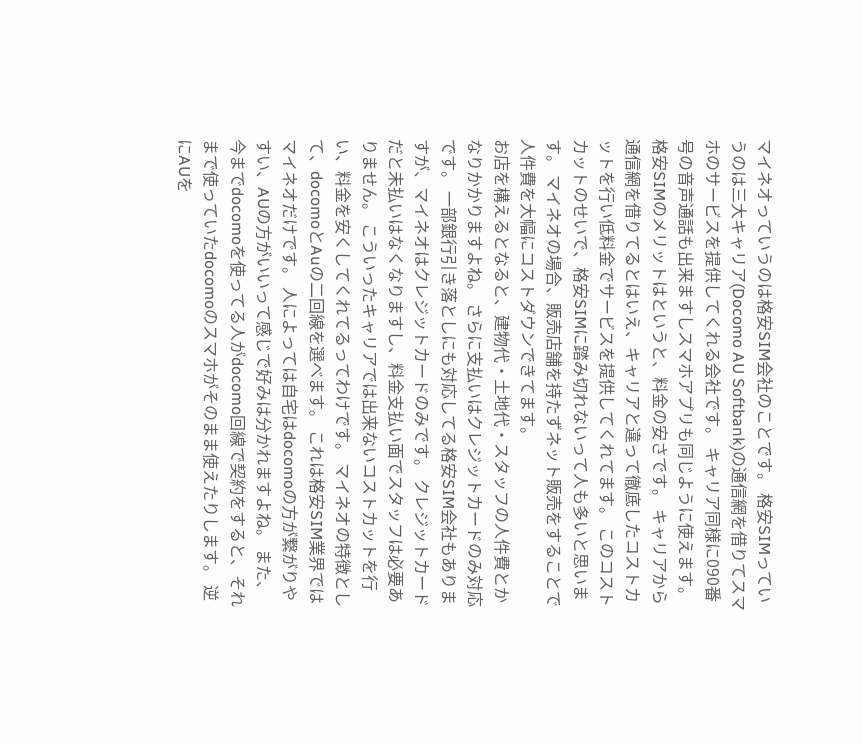マイネオっていうのは格安SIM会社のことです。 格安SIMっていうのは三大キャリア(Docomo AU Softbank)の通信網を借りてスマホのサービスを提供してくれる会社です。 キャリア同様に090番号の音声通話も出来ますしスマホアプリも同じように使えます。
格安SIMのメリットはというと、料金の安さです。 キャリアから通信網を借りてるとはいえ、キャリアと違って徹底したコストカットを行い低料金でサービスを提供してくれてます。 このコストカットのせいで、格安SIMに踏み切れないって人も多いと思います。 マイネオの場合、販売店舗を持たずネット販売をすることで人件費を大幅にコストダウンできてます。
お店を構えるとなると、建物代・土地代・スタッフの人件費とかなりかかりますよね。 さらに支払いはクレジットカードのみ対応です。 一部銀行引き落としにも対応してる格安SIM会社もありますが、マイネオはクレジットカードのみです。 クレジットカードだと未払いはなくなりますし、料金支払い面でスタッフは必要ありません。 こういったキャリアでは出来ないコストカットを行い、料金を安くしてくれてるってわけです。 マイネオの特徴として、docomoとAuの二回線を選べます。 これは格安SIM業界ではマイネオだけです。 人によっては自宅はdocomoの方が繋がりやすい、AUの方がいいって感じで好みは分かれますよね。 また、今までdocomoを使ってる人がdocomo回線で契約をすると、それまで使っていたdocomoのスマホがそのまま使えたりします。 逆にAUを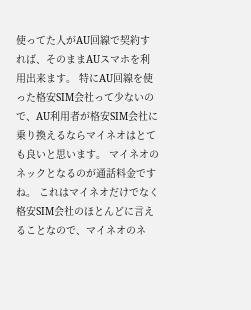使ってた人がAU回線で契約すれば、そのままAUスマホを利用出来ます。 特にAU回線を使った格安SIM会社って少ないので、AU利用者が格安SIM会社に乗り換えるならマイネオはとても良いと思います。 マイネオのネックとなるのが通話料金ですね。 これはマイネオだけでなく格安SIM会社のほとんどに言えることなので、マイネオのネ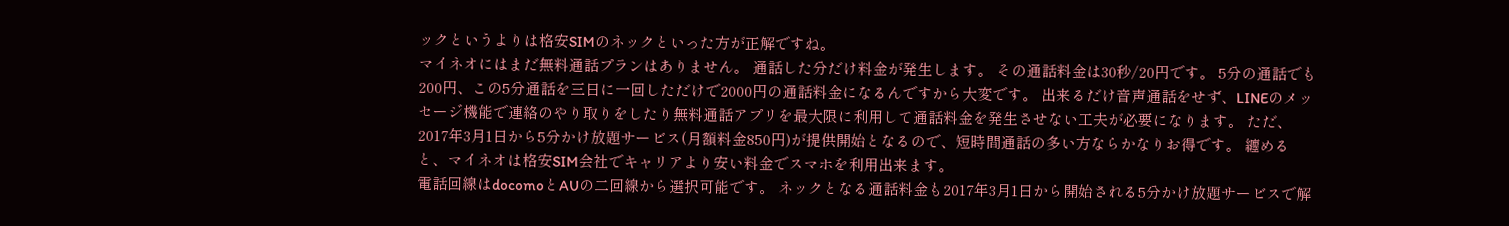ックというよりは格安SIMのネックといった方が正解ですね。
マイネオにはまだ無料通話プランはありません。 通話した分だけ料金が発生します。 その通話料金は30秒/20円です。 5分の通話でも200円、この5分通話を三日に一回しただけで2000円の通話料金になるんですから大変です。 出来るだけ音声通話をせず、LINEのメッセージ機能で連絡のやり取りをしたり無料通話アプリを最大限に利用して通話料金を発生させない工夫が必要になります。 ただ、2017年3月1日から5分かけ放題サービス(月額料金850円)が提供開始となるので、短時間通話の多い方ならかなりお得です。 纏めると、マイネオは格安SIM会社でキャリアより安い料金でスマホを利用出来ます。
電話回線はdocomoとAUの二回線から選択可能です。 ネックとなる通話料金も2017年3月1日から開始される5分かけ放題サービスで解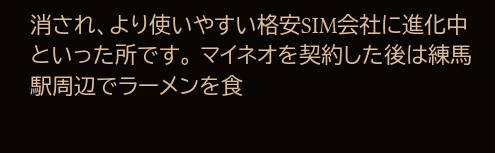消され、より使いやすい格安SIM会社に進化中といった所です。 マイネオを契約した後は練馬駅周辺でラーメンを食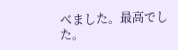べました。最高でした。